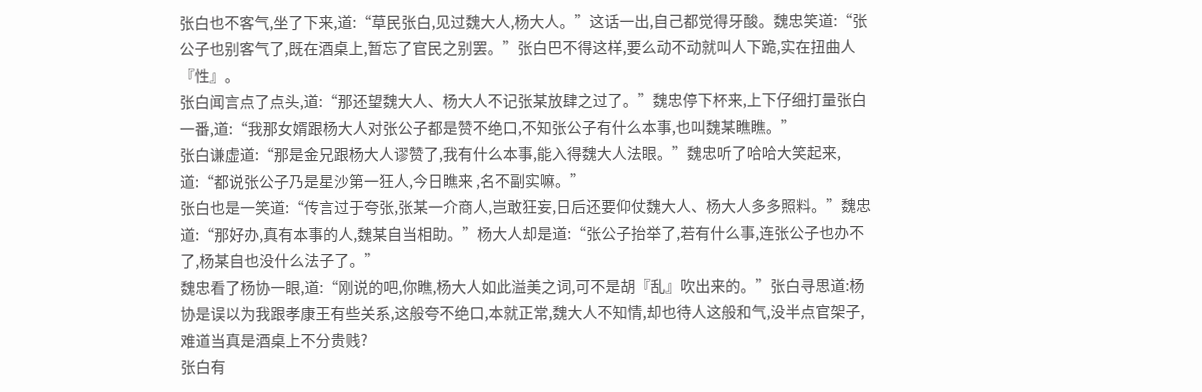张白也不客气,坐了下来,道:“草民张白,见过魏大人,杨大人。”这话一出,自己都觉得牙酸。魏忠笑道:“张公子也别客气了,既在酒桌上,暂忘了官民之别罢。”张白巴不得这样,要么动不动就叫人下跪,实在扭曲人『性』。
张白闻言点了点头,道:“那还望魏大人、杨大人不记张某放肆之过了。”魏忠停下杯来,上下仔细打量张白一番,道:“我那女婿跟杨大人对张公子都是赞不绝口,不知张公子有什么本事,也叫魏某瞧瞧。”
张白谦虚道:“那是金兄跟杨大人谬赞了,我有什么本事,能入得魏大人法眼。”魏忠听了哈哈大笑起来,道:“都说张公子乃是星沙第一狂人,今日瞧来 ,名不副实嘛。”
张白也是一笑道:“传言过于夸张,张某一介商人,岂敢狂妄,日后还要仰仗魏大人、杨大人多多照料。”魏忠道:“那好办,真有本事的人,魏某自当相助。”杨大人却是道:“张公子抬举了,若有什么事,连张公子也办不了,杨某自也没什么法子了。”
魏忠看了杨协一眼,道:“刚说的吧,你瞧,杨大人如此溢美之词,可不是胡『乱』吹出来的。”张白寻思道:杨协是误以为我跟孝康王有些关系,这般夸不绝口,本就正常,魏大人不知情,却也待人这般和气,没半点官架子,难道当真是酒桌上不分贵贱?
张白有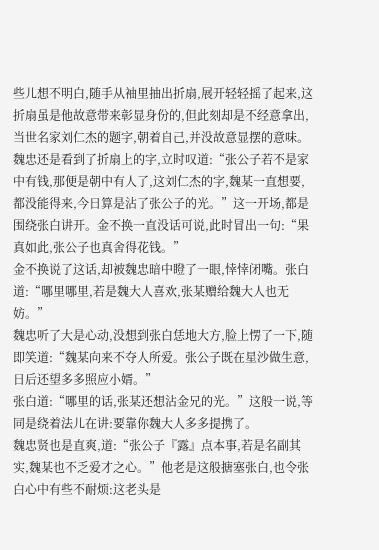些儿想不明白,随手从袖里抽出折扇,展开轻轻摇了起来,这折扇虽是他故意带来彰显身份的,但此刻却是不经意拿出,当世名家刘仁杰的题字,朝着自己,并没故意显摆的意味。
魏忠还是看到了折扇上的字,立时叹道:“张公子若不是家中有钱,那便是朝中有人了,这刘仁杰的字,魏某一直想要,都没能得来,今日算是沾了张公子的光。”这一开场,都是围绕张白讲开。金不换一直没话可说,此时冒出一句:“果真如此,张公子也真舍得花钱。”
金不换说了这话,却被魏忠暗中瞪了一眼,悻悻闭嘴。张白道:“哪里哪里,若是魏大人喜欢,张某赠给魏大人也无妨。”
魏忠听了大是心动,没想到张白恁地大方,脸上愣了一下,随即笑道:“魏某向来不夺人所爱。张公子既在星沙做生意,日后还望多多照应小婿。”
张白道:“哪里的话,张某还想沾金兄的光。”这般一说,等同是绕着法儿在讲:要靠你魏大人多多提携了。
魏忠贤也是直爽,道:“张公子『露』点本事,若是名副其实,魏某也不乏爱才之心。”他老是这般搪塞张白,也令张白心中有些不耐烦:这老头是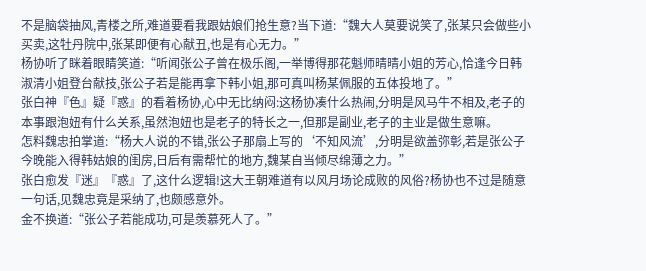不是脑袋抽风,青楼之所,难道要看我跟姑娘们抢生意?当下道:“魏大人莫要说笑了,张某只会做些小买卖,这牡丹院中,张某即便有心献丑,也是有心无力。”
杨协听了眯着眼睛笑道:“听闻张公子曾在极乐阁,一举博得那花魁师晴晴小姐的芳心,恰逢今日韩淑清小姐登台献技,张公子若是能再拿下韩小姐,那可真叫杨某佩服的五体投地了。”
张白神『色』疑『惑』的看着杨协,心中无比纳闷:这杨协凑什么热闹,分明是风马牛不相及,老子的本事跟泡妞有什么关系,虽然泡妞也是老子的特长之一,但那是副业,老子的主业是做生意嘛。
怎料魏忠拍掌道:“杨大人说的不错,张公子那扇上写的‘不知风流’,分明是欲盖弥彰,若是张公子今晚能入得韩姑娘的闺房,日后有需帮忙的地方,魏某自当倾尽绵薄之力。”
张白愈发『迷』『惑』了,这什么逻辑!这大王朝难道有以风月场论成败的风俗?杨协也不过是随意一句话,见魏忠竟是采纳了,也颇感意外。
金不换道:“张公子若能成功,可是羡慕死人了。”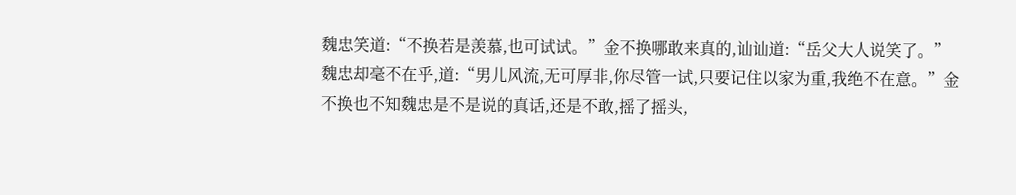魏忠笑道:“不换若是羡慕,也可试试。”金不换哪敢来真的,讪讪道:“岳父大人说笑了。”
魏忠却毫不在乎,道:“男儿风流,无可厚非,你尽管一试,只要记住以家为重,我绝不在意。”金不换也不知魏忠是不是说的真话,还是不敢,摇了摇头,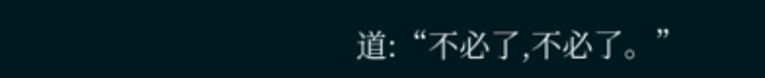道:“不必了,不必了。”